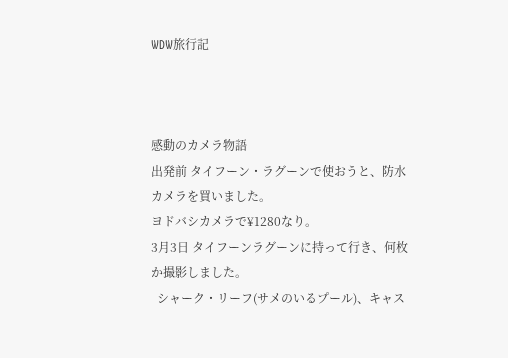WDW旅行記



感動のカメラ物語
出発前 タイフーン・ラグーンで使おうと、防水カメラを買いました。
ヨドバシカメラで¥1280なり。
3月3日 タイフーンラグーンに持って行き、何枚か撮影しました。
  シャーク・リーフ(サメのいるプール)、キャス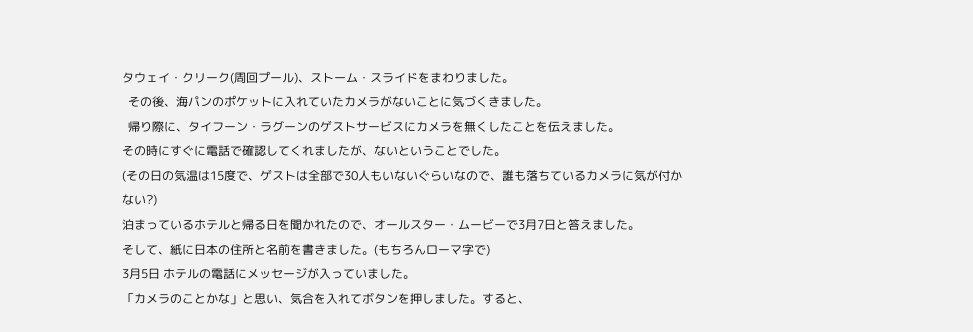タウェイ・クリーク(周回プール)、ストーム・スライドをまわりました。
  その後、海パンのポケットに入れていたカメラがないことに気づくきました。
  帰り際に、タイフーン・ラグーンのゲストサービスにカメラを無くしたことを伝えました。
その時にすぐに電話で確認してくれましたが、ないということでした。
(その日の気温は15度で、ゲストは全部で30人もいないぐらいなので、誰も落ちているカメラに気が付かない?)
泊まっているホテルと帰る日を聞かれたので、オールスター・ムービーで3月7日と答えました。
そして、紙に日本の住所と名前を書きました。(もちろんローマ字で)
3月5日 ホテルの電話にメッセージが入っていました。
「カメラのことかな」と思い、気合を入れてボタンを押しました。すると、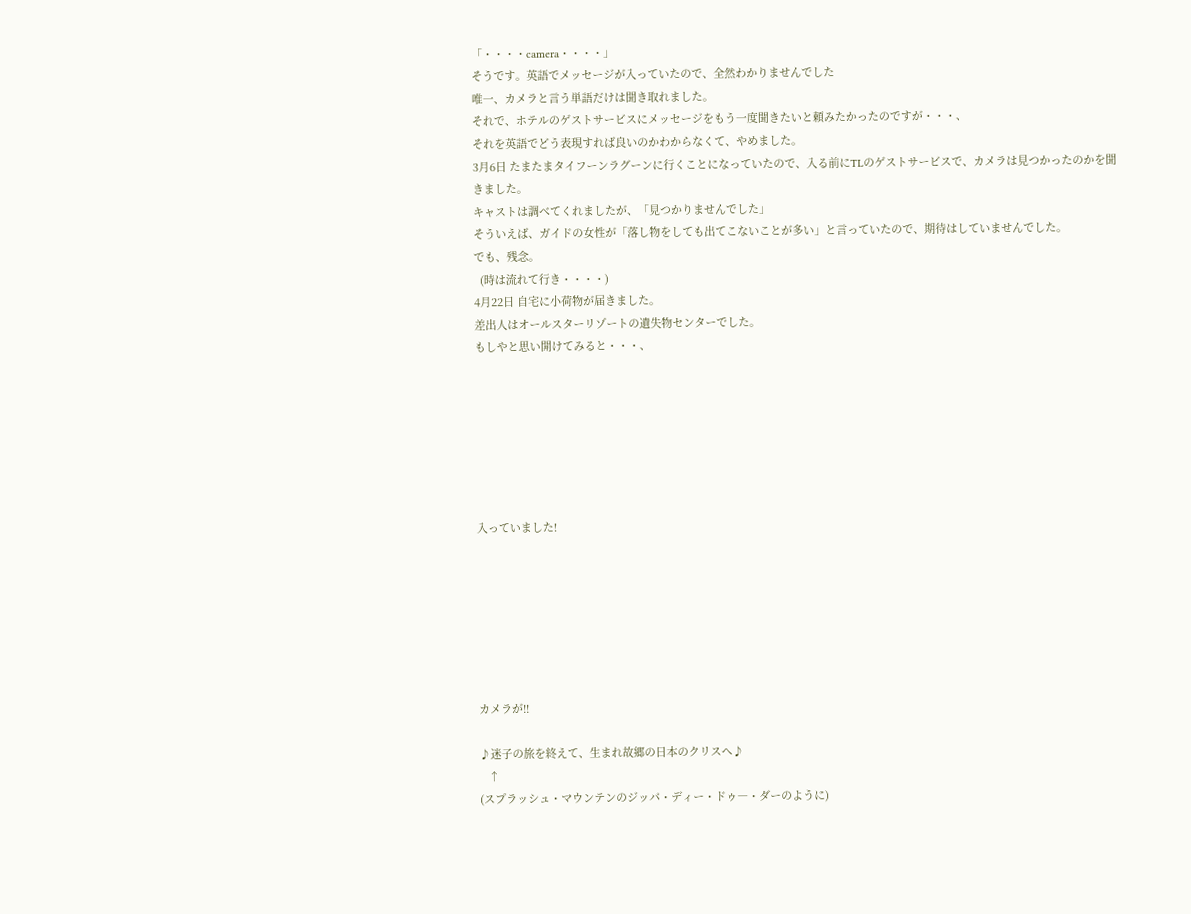「・・・・camera・・・・」
そうです。英語でメッセージが入っていたので、全然わかりませんでした
唯一、カメラと言う単語だけは聞き取れました。
それで、ホテルのゲストサービスにメッセージをもう一度聞きたいと頼みたかったのですが・・・、
それを英語でどう表現すれば良いのかわからなくて、やめました。
3月6日 たまたまタイフーンラグーンに行くことになっていたので、入る前にTLのゲストサービスで、カメラは見つかったのかを聞きました。
キャストは調べてくれましたが、「見つかりませんでした」
そういえば、ガイドの女性が「落し物をしても出てこないことが多い」と言っていたので、期待はしていませんでした。
でも、残念。
  (時は流れて行き・・・・)
4月22日 自宅に小荷物が届きました。
差出人はオールスターリゾートの遺失物センターでした。
もしやと思い開けてみると・・・、







入っていました!







カメラが!!

♪迷子の旅を終えて、生まれ故郷の日本のクリスへ♪
   ↑
(スプラッシュ・マウンテンのジッパ・ディー・ドゥ―・ダーのように)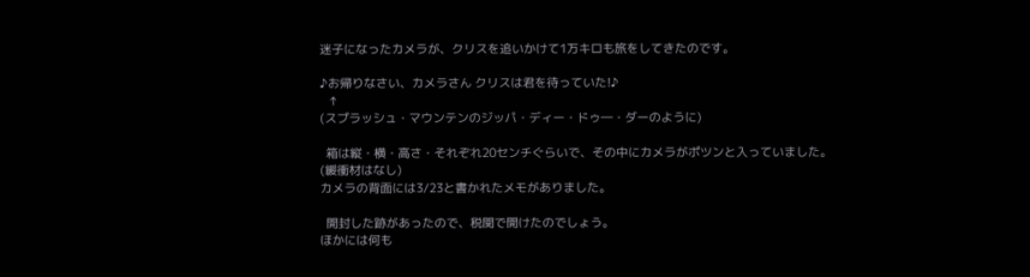迷子になったカメラが、クリスを追いかけて1万キロも旅をしてきたのです。

♪お帰りなさい、カメラさん クリスは君を待っていた!♪
   ↑
(スプラッシュ・マウンテンのジッパ・ディー・ドゥ―・ダーのように)

  箱は縦・横・高さ・それぞれ20センチぐらいで、その中にカメラがポツンと入っていました。
(緩衝材はなし)
カメラの背面には3/23と書かれたメモがありました。

  開封した跡があったので、税関で開けたのでしょう。
ほかには何も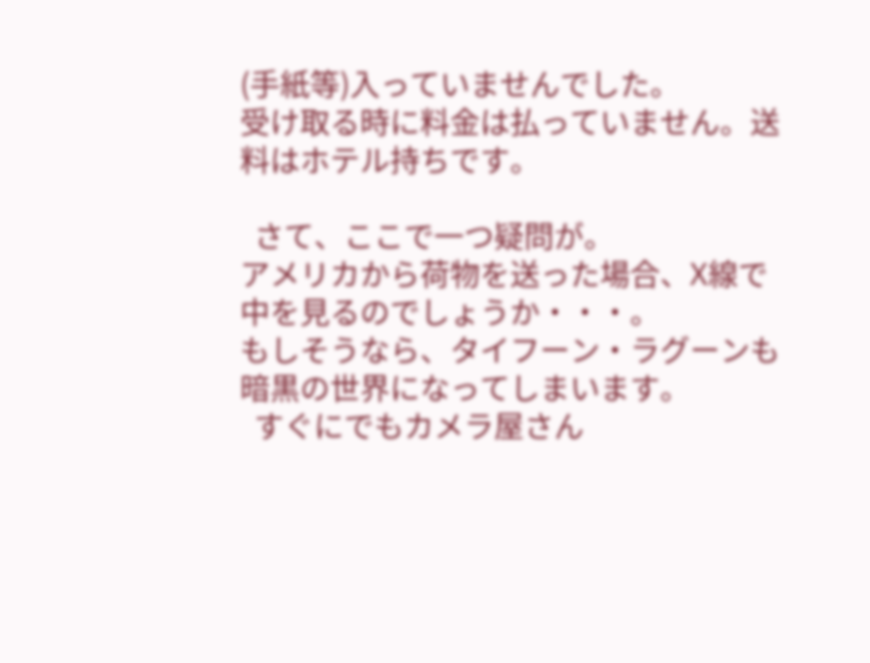(手紙等)入っていませんでした。
受け取る時に料金は払っていません。送料はホテル持ちです。

  さて、ここで一つ疑問が。
アメリカから荷物を送った場合、X線で中を見るのでしょうか・・・。
もしそうなら、タイフーン・ラグーンも暗黒の世界になってしまいます。
  すぐにでもカメラ屋さん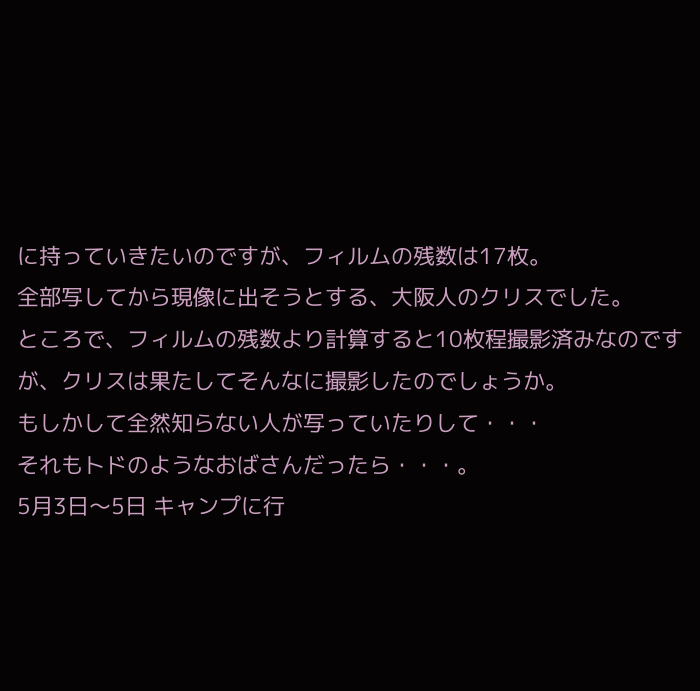に持っていきたいのですが、フィルムの残数は17枚。
全部写してから現像に出そうとする、大阪人のクリスでした。
ところで、フィルムの残数より計算すると10枚程撮影済みなのですが、クリスは果たしてそんなに撮影したのでしょうか。
もしかして全然知らない人が写っていたりして・・・
それもトドのようなおばさんだったら・・・。
5月3日〜5日 キャンプに行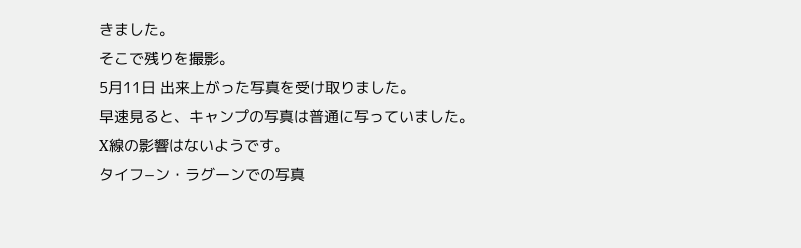きました。
そこで残りを撮影。
5月11日 出来上がった写真を受け取りました。
早速見ると、キャンプの写真は普通に写っていました。
X線の影響はないようです。
タイフ−ン・ラグーンでの写真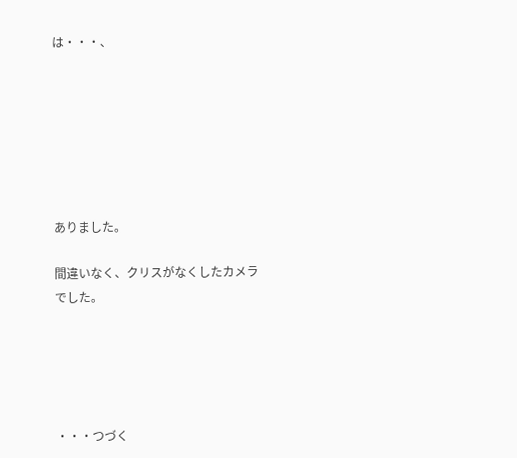は・・・、







ありました。

間違いなく、クリスがなくしたカメラでした。





・・・つづく